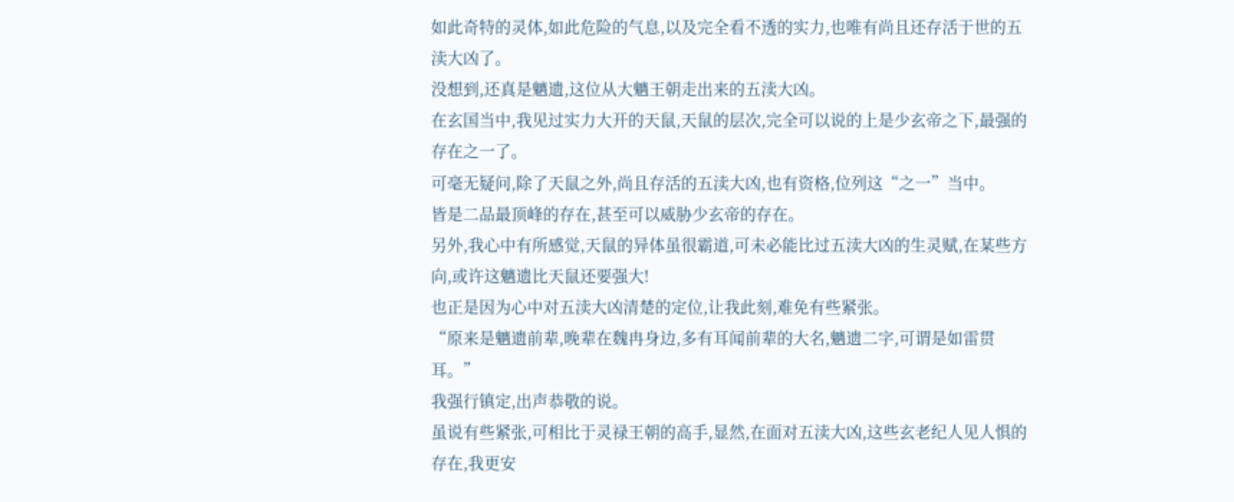如此奇特的灵体,如此危险的气息,以及完全看不透的实力,也唯有尚且还存活于世的五渎大凶了。
没想到,还真是魑遗,这位从大魑王朝走出来的五渎大凶。
在玄国当中,我见过实力大开的天鼠,天鼠的层次,完全可以说的上是少玄帝之下,最强的存在之一了。
可毫无疑问,除了天鼠之外,尚且存活的五渎大凶,也有资格,位列这“之一”当中。
皆是二品最顶峰的存在,甚至可以威胁少玄帝的存在。
另外,我心中有所感觉,天鼠的异体虽很霸道,可未必能比过五渎大凶的生灵赋,在某些方向,或许这魑遗比天鼠还要强大!
也正是因为心中对五渎大凶清楚的定位,让我此刻,难免有些紧张。
“原来是魑遗前辈,晚辈在魏冉身边,多有耳闻前辈的大名,魑遗二字,可谓是如雷贯耳。”
我强行镇定,出声恭敬的说。
虽说有些紧张,可相比于灵禄王朝的高手,显然,在面对五渎大凶,这些玄老纪人见人惧的存在,我更安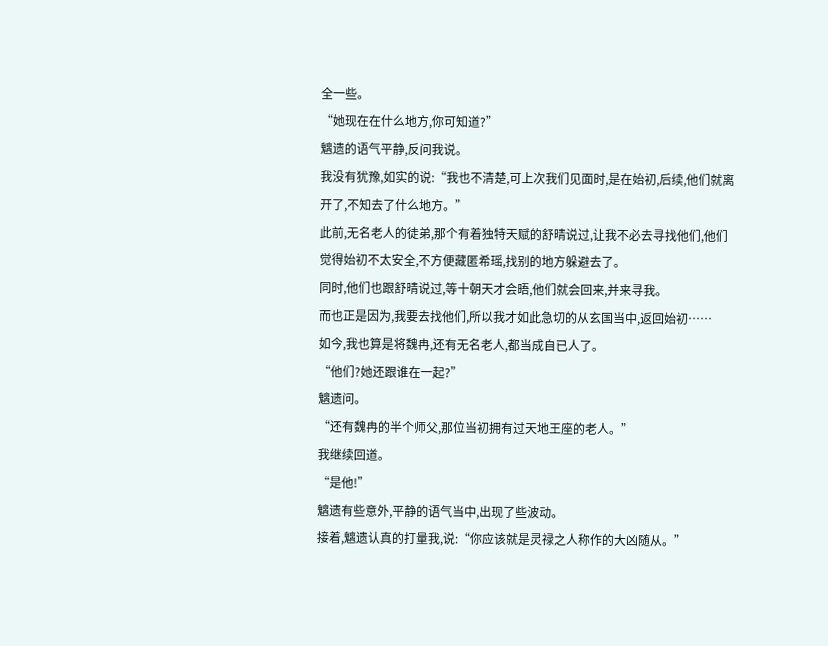全一些。
“她现在在什么地方,你可知道?”
魑遗的语气平静,反问我说。
我没有犹豫,如实的说:“我也不清楚,可上次我们见面时,是在始初,后续,他们就离开了,不知去了什么地方。”
此前,无名老人的徒弟,那个有着独特天赋的舒晴说过,让我不必去寻找他们,他们觉得始初不太安全,不方便藏匿希瑶,找别的地方躲避去了。
同时,他们也跟舒晴说过,等十朝天才会晤,他们就会回来,并来寻我。
而也正是因为,我要去找他们,所以我才如此急切的从玄国当中,返回始初……
如今,我也算是将魏冉,还有无名老人,都当成自已人了。
“他们?她还跟谁在一起?”
魑遗问。
“还有魏冉的半个师父,那位当初拥有过天地王座的老人。”
我继续回道。
“是他!”
魑遗有些意外,平静的语气当中,出现了些波动。
接着,魑遗认真的打量我,说:“你应该就是灵禄之人称作的大凶随从。”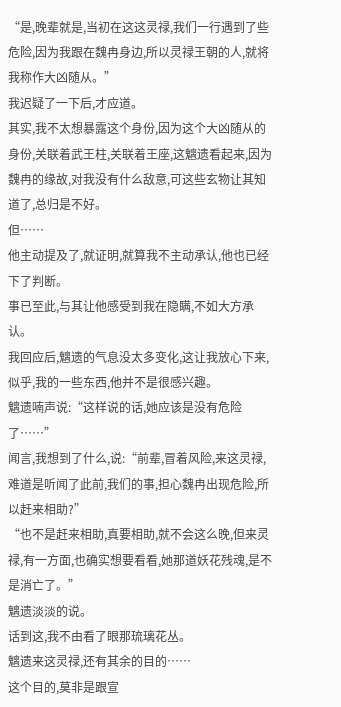“是,晚辈就是,当初在这这灵禄,我们一行遇到了些危险,因为我跟在魏冉身边,所以灵禄王朝的人,就将我称作大凶随从。”
我迟疑了一下后,才应道。
其实,我不太想暴露这个身份,因为这个大凶随从的身份,关联着武王柱,关联着王座,这魑遗看起来,因为魏冉的缘故,对我没有什么敌意,可这些玄物让其知道了,总归是不好。
但……
他主动提及了,就证明,就算我不主动承认,他也已经下了判断。
事已至此,与其让他感受到我在隐瞒,不如大方承认。
我回应后,魑遗的气息没太多变化,这让我放心下来,似乎,我的一些东西,他并不是很感兴趣。
魑遗喃声说:“这样说的话,她应该是没有危险了……”
闻言,我想到了什么,说:“前辈,冒着风险,来这灵禄,难道是听闻了此前,我们的事,担心魏冉出现危险,所以赶来相助?”
“也不是赶来相助,真要相助,就不会这么晚,但来灵禄,有一方面,也确实想要看看,她那道妖花残魂,是不是消亡了。”
魑遗淡淡的说。
话到这,我不由看了眼那琉璃花丛。
魑遗来这灵禄,还有其余的目的……
这个目的,莫非是跟宣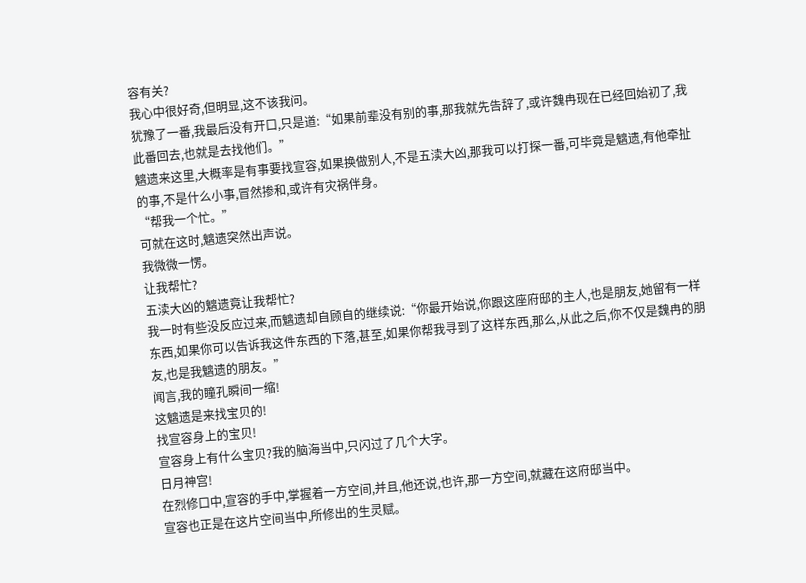容有关?
我心中很好奇,但明显,这不该我问。
犹豫了一番,我最后没有开口,只是道:“如果前辈没有别的事,那我就先告辞了,或许魏冉现在已经回始初了,我此番回去,也就是去找他们。”
魑遗来这里,大概率是有事要找宣容,如果换做别人,不是五渎大凶,那我可以打探一番,可毕竟是魑遗,有他牵扯的事,不是什么小事,冒然掺和,或许有灾祸伴身。
“帮我一个忙。”
可就在这时,魑遗突然出声说。
我微微一愣。
让我帮忙?
五渎大凶的魑遗竟让我帮忙?
我一时有些没反应过来,而魑遗却自顾自的继续说:“你最开始说,你跟这座府邸的主人,也是朋友,她留有一样东西,如果你可以告诉我这件东西的下落,甚至,如果你帮我寻到了这样东西,那么,从此之后,你不仅是魏冉的朋友,也是我魑遗的朋友。”
闻言,我的瞳孔瞬间一缩!
这魑遗是来找宝贝的!
找宣容身上的宝贝!
宣容身上有什么宝贝?我的脑海当中,只闪过了几个大字。
日月神宫!
在烈修口中,宣容的手中,掌握着一方空间,并且,他还说,也许,那一方空间,就藏在这府邸当中。
宣容也正是在这片空间当中,所修出的生灵赋。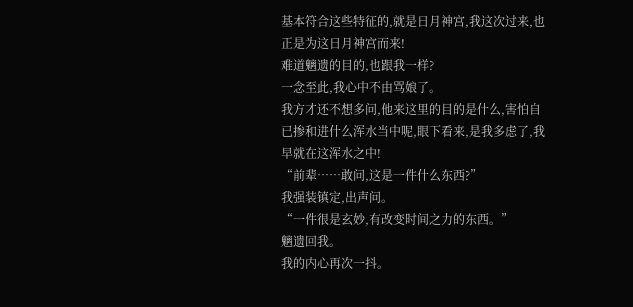基本符合这些特征的,就是日月神宫,我这次过来,也正是为这日月神宫而来!
难道魑遗的目的,也跟我一样?
一念至此,我心中不由骂娘了。
我方才还不想多问,他来这里的目的是什么,害怕自已掺和进什么浑水当中呢,眼下看来,是我多虑了,我早就在这浑水之中!
“前辈……敢问,这是一件什么东西?”
我强装镇定,出声问。
“一件很是玄妙,有改变时间之力的东西。”
魑遗回我。
我的内心再次一抖。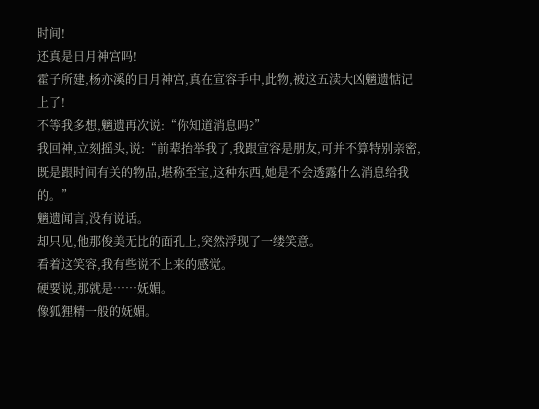时间!
还真是日月神宫吗!
霍子所建,杨亦溪的日月神宫,真在宣容手中,此物,被这五渎大凶魑遗惦记上了!
不等我多想,魑遗再次说:“你知道消息吗?”
我回神,立刻摇头,说:“前辈抬举我了,我跟宣容是朋友,可并不算特别亲密,既是跟时间有关的物品,堪称至宝,这种东西,她是不会透露什么消息给我的。”
魑遗闻言,没有说话。
却只见,他那俊美无比的面孔上,突然浮现了一缕笑意。
看着这笑容,我有些说不上来的感觉。
硬要说,那就是……妩媚。
像狐狸精一般的妩媚。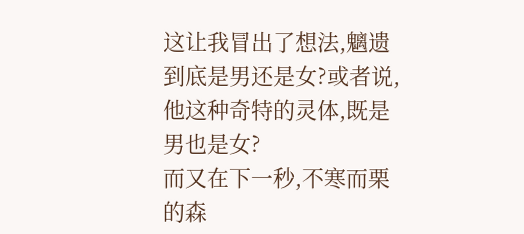这让我冒出了想法,魑遗到底是男还是女?或者说,他这种奇特的灵体,既是男也是女?
而又在下一秒,不寒而栗的森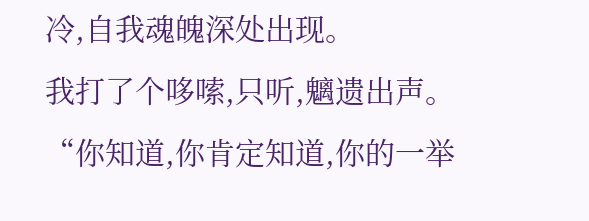冷,自我魂魄深处出现。
我打了个哆嗦,只听,魑遗出声。
“你知道,你肯定知道,你的一举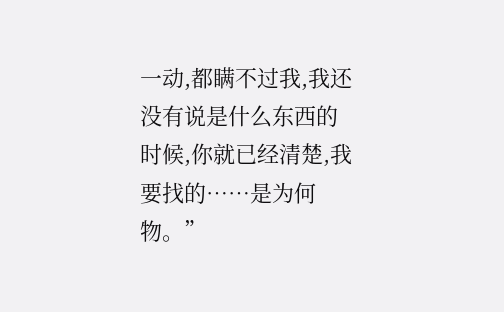一动,都瞒不过我,我还没有说是什么东西的时候,你就已经清楚,我要找的……是为何物。”